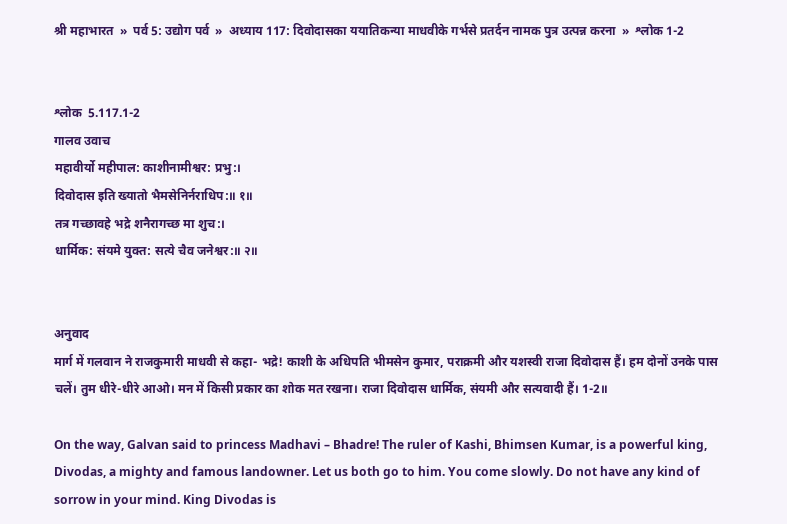श्री महाभारत  »  पर्व 5: उद्योग पर्व  »  अध्याय 117: दिवोदासका ययातिकन्या माधवीके गर्भसे प्रतर्दन नामक पुत्र उत्पन्न करना  »  श्लोक 1-2


श्लोक  5.117.1-2
गालव उवाच
महावीर्यो महीपाल: काशीनामीश्वर: प्रभु:।
दिवोदास इति ख्यातो भैमसेनिर्नराधिप:॥ १॥
तत्र गच्छावहे भद्रे शनैरागच्छ मा शुच:।
धार्मिक: संयमे युक्त: सत्ये चैव जनेश्वर:॥ २॥


अनुवाद
मार्ग में गलवान ने राजकुमारी माधवी से कहा- भद्रे! काशी के अधिपति भीमसेन कुमार, पराक्रमी और यशस्वी राजा दिवोदास हैं। हम दोनों उनके पास चलें। तुम धीरे-धीरे आओ। मन में किसी प्रकार का शोक मत रखना। राजा दिवोदास धार्मिक, संयमी और सत्यवादी हैं। 1-2॥

On the way, Galvan said to princess Madhavi – Bhadre! The ruler of Kashi, Bhimsen Kumar, is a powerful king, Divodas, a mighty and famous landowner. Let us both go to him. You come slowly. Do not have any kind of sorrow in your mind. King Divodas is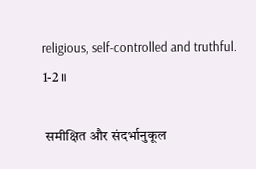religious, self-controlled and truthful. 1-2॥

 समीक्षित और संदर्भानुकूल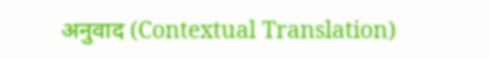अनुवाद (Contextual Translation)